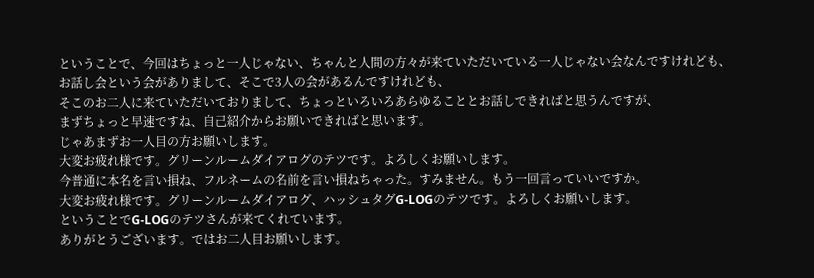ということで、今回はちょっと一人じゃない、ちゃんと人間の方々が来ていただいている一人じゃない会なんですけれども、
お話し会という会がありまして、そこで3人の会があるんですけれども、
そこのお二人に来ていただいておりまして、ちょっといろいろあらゆることとお話しできればと思うんですが、
まずちょっと早速ですね、自己紹介からお願いできればと思います。
じゃあまずお一人目の方お願いします。
大変お疲れ様です。グリーンルームダイアログのテツです。よろしくお願いします。
今普通に本名を言い損ね、フルネームの名前を言い損ねちゃった。すみません。もう一回言っていいですか。
大変お疲れ様です。グリーンルームダイアログ、ハッシュタグG-LOGのテツです。よろしくお願いします。
ということでG-LOGのテツさんが来てくれています。
ありがとうございます。ではお二人目お願いします。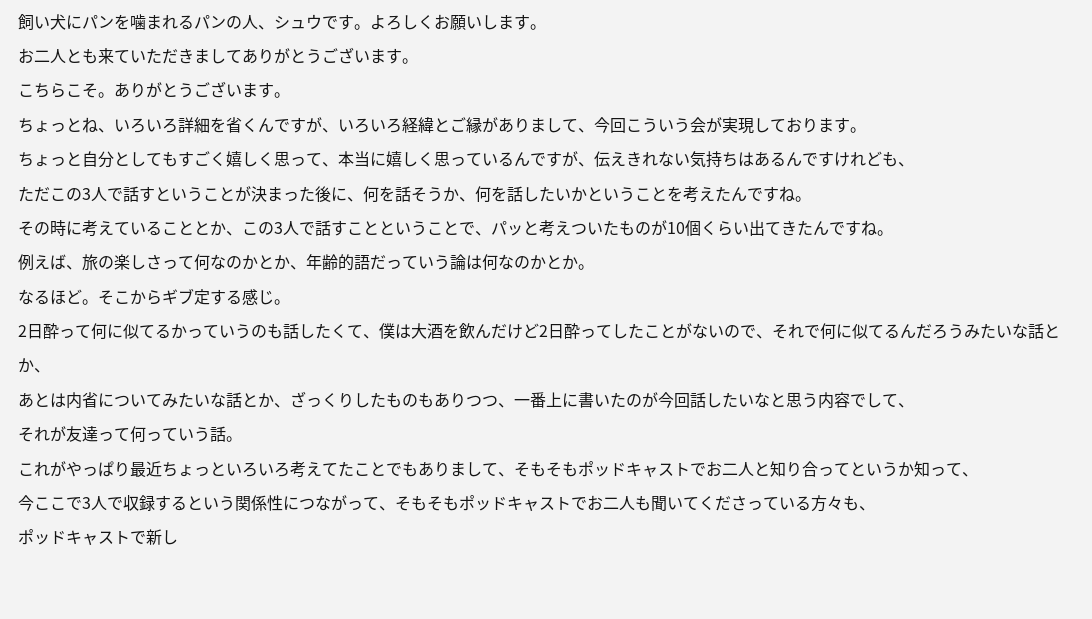飼い犬にパンを噛まれるパンの人、シュウです。よろしくお願いします。
お二人とも来ていただきましてありがとうございます。
こちらこそ。ありがとうございます。
ちょっとね、いろいろ詳細を省くんですが、いろいろ経緯とご縁がありまして、今回こういう会が実現しております。
ちょっと自分としてもすごく嬉しく思って、本当に嬉しく思っているんですが、伝えきれない気持ちはあるんですけれども、
ただこの3人で話すということが決まった後に、何を話そうか、何を話したいかということを考えたんですね。
その時に考えていることとか、この3人で話すことということで、パッと考えついたものが10個くらい出てきたんですね。
例えば、旅の楽しさって何なのかとか、年齢的語だっていう論は何なのかとか。
なるほど。そこからギブ定する感じ。
2日酔って何に似てるかっていうのも話したくて、僕は大酒を飲んだけど2日酔ってしたことがないので、それで何に似てるんだろうみたいな話とか、
あとは内省についてみたいな話とか、ざっくりしたものもありつつ、一番上に書いたのが今回話したいなと思う内容でして、
それが友達って何っていう話。
これがやっぱり最近ちょっといろいろ考えてたことでもありまして、そもそもポッドキャストでお二人と知り合ってというか知って、
今ここで3人で収録するという関係性につながって、そもそもポッドキャストでお二人も聞いてくださっている方々も、
ポッドキャストで新し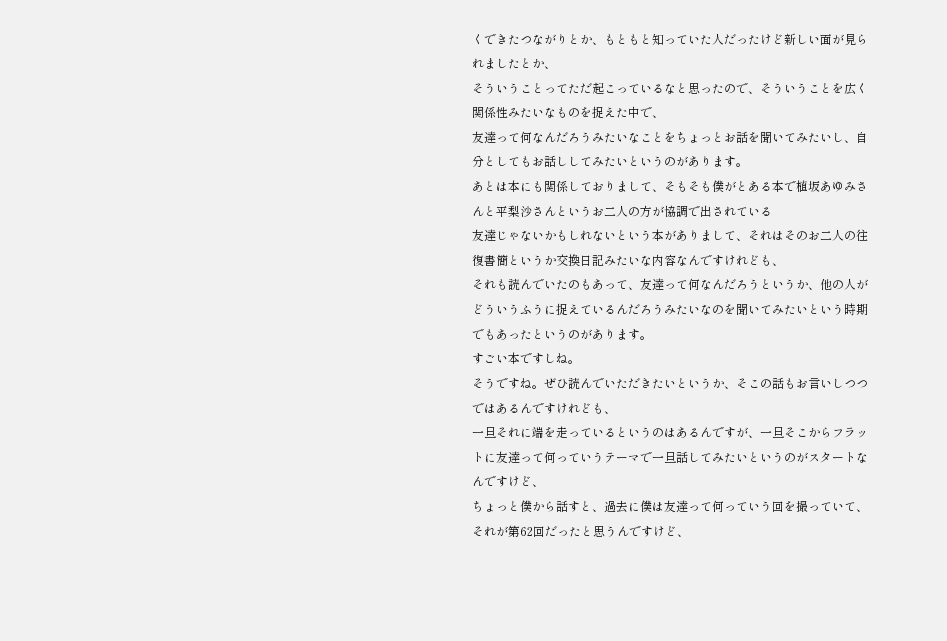くできたつながりとか、もともと知っていた人だったけど新しい面が見られましたとか、
そういうことってただ起こっているなと思ったので、そういうことを広く関係性みたいなものを捉えた中で、
友達って何なんだろうみたいなことをちょっとお話を聞いてみたいし、自分としてもお話ししてみたいというのがあります。
あとは本にも関係しておりまして、そもそも僕がとある本で植坂あゆみさんと平梨沙さんというお二人の方が協調で出されている
友達じゃないかもしれないという本がありまして、それはそのお二人の往復書簡というか交換日記みたいな内容なんですけれども、
それも読んでいたのもあって、友達って何なんだろうというか、他の人がどういうふうに捉えているんだろうみたいなのを聞いてみたいという時期でもあったというのがあります。
すごい本ですしね。
そうですね。ぜひ読んでいただきたいというか、そこの話もお言いしつつではあるんですけれども、
一旦それに端を走っているというのはあるんですが、一旦そこからフラットに友達って何っていうテーマで一旦話してみたいというのがスタートなんですけど、
ちょっと僕から話すと、過去に僕は友達って何っていう回を撮っていて、それが第62回だったと思うんですけど、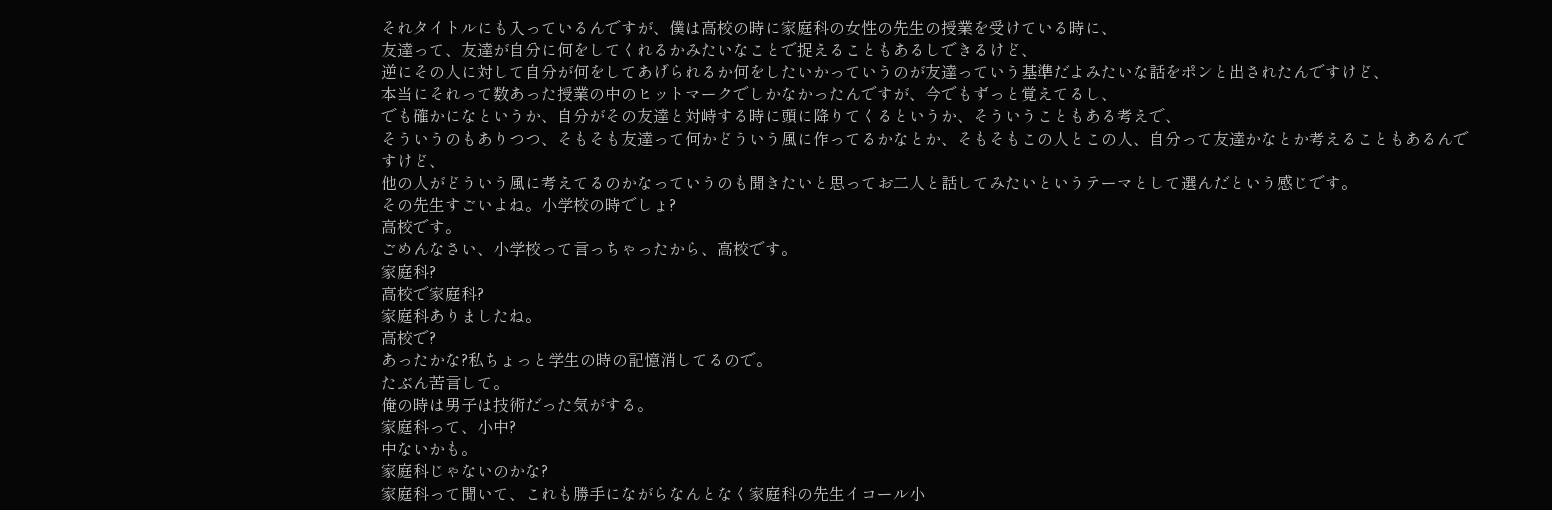それタイトルにも入っているんですが、僕は高校の時に家庭科の女性の先生の授業を受けている時に、
友達って、友達が自分に何をしてくれるかみたいなことで捉えることもあるしできるけど、
逆にその人に対して自分が何をしてあげられるか何をしたいかっていうのが友達っていう基準だよみたいな話をポンと出されたんですけど、
本当にそれって数あった授業の中のヒットマークでしかなかったんですが、今でもずっと覚えてるし、
でも確かになというか、自分がその友達と対峙する時に頭に降りてくるというか、そういうこともある考えで、
そういうのもありつつ、そもそも友達って何かどういう風に作ってるかなとか、そもそもこの人とこの人、自分って友達かなとか考えることもあるんですけど、
他の人がどういう風に考えてるのかなっていうのも聞きたいと思ってお二人と話してみたいというテーマとして選んだという感じです。
その先生すごいよね。小学校の時でしょ?
高校です。
ごめんなさい、小学校って言っちゃったから、高校です。
家庭科?
高校で家庭科?
家庭科ありましたね。
高校で?
あったかな?私ちょっと学生の時の記憶消してるので。
たぶん苦言して。
俺の時は男子は技術だった気がする。
家庭科って、小中?
中ないかも。
家庭科じゃないのかな?
家庭科って聞いて、これも勝手にながらなんとなく家庭科の先生イコール小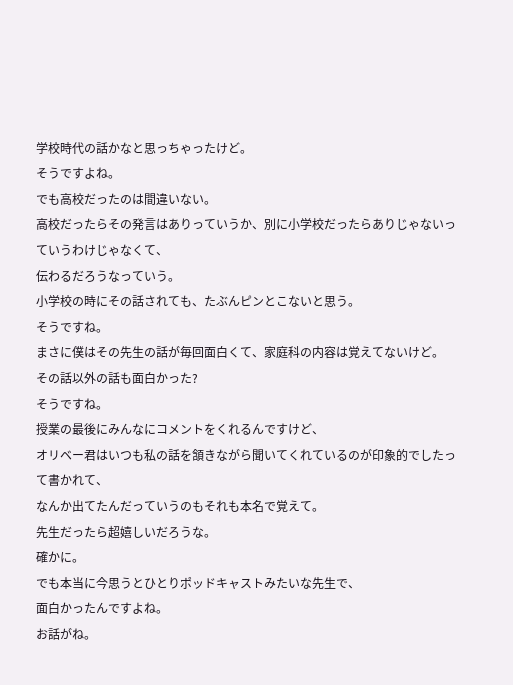学校時代の話かなと思っちゃったけど。
そうですよね。
でも高校だったのは間違いない。
高校だったらその発言はありっていうか、別に小学校だったらありじゃないっていうわけじゃなくて、
伝わるだろうなっていう。
小学校の時にその話されても、たぶんピンとこないと思う。
そうですね。
まさに僕はその先生の話が毎回面白くて、家庭科の内容は覚えてないけど。
その話以外の話も面白かった?
そうですね。
授業の最後にみんなにコメントをくれるんですけど、
オリベー君はいつも私の話を頷きながら聞いてくれているのが印象的でしたって書かれて、
なんか出てたんだっていうのもそれも本名で覚えて。
先生だったら超嬉しいだろうな。
確かに。
でも本当に今思うとひとりポッドキャストみたいな先生で、
面白かったんですよね。
お話がね。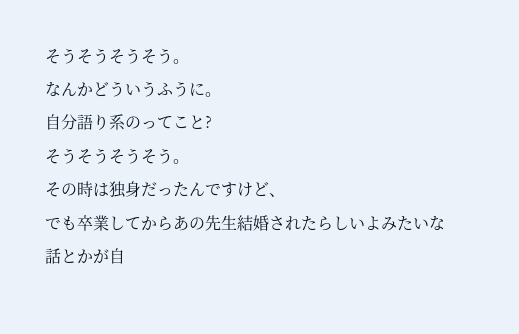そうそうそうそう。
なんかどういうふうに。
自分語り系のってこと?
そうそうそうそう。
その時は独身だったんですけど、
でも卒業してからあの先生結婚されたらしいよみたいな話とかが自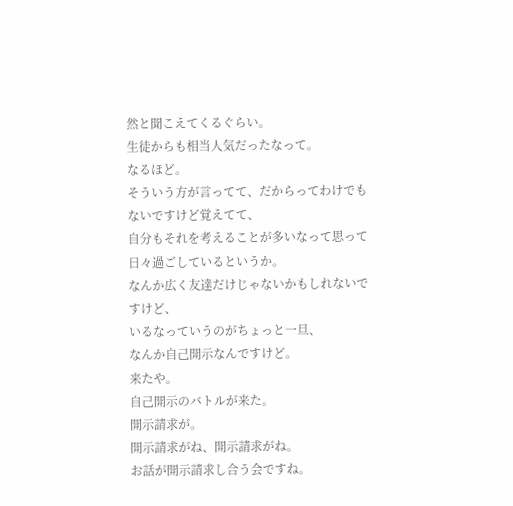然と聞こえてくるぐらい。
生徒からも相当人気だったなって。
なるほど。
そういう方が言ってて、だからってわけでもないですけど覚えてて、
自分もそれを考えることが多いなって思って日々過ごしているというか。
なんか広く友達だけじゃないかもしれないですけど、
いるなっていうのがちょっと一旦、
なんか自己開示なんですけど。
来たや。
自己開示のバトルが来た。
開示請求が。
開示請求がね、開示請求がね。
お話が開示請求し合う会ですね。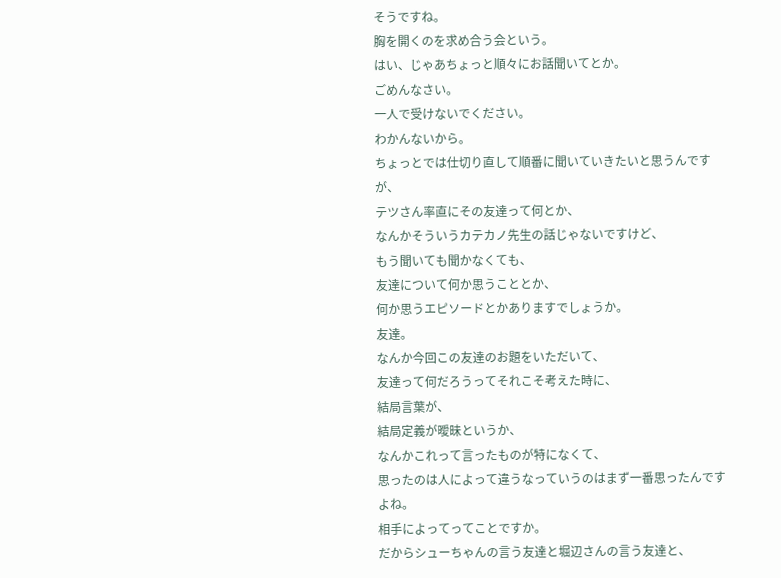そうですね。
胸を開くのを求め合う会という。
はい、じゃあちょっと順々にお話聞いてとか。
ごめんなさい。
一人で受けないでください。
わかんないから。
ちょっとでは仕切り直して順番に聞いていきたいと思うんですが、
テツさん率直にその友達って何とか、
なんかそういうカテカノ先生の話じゃないですけど、
もう聞いても聞かなくても、
友達について何か思うこととか、
何か思うエピソードとかありますでしょうか。
友達。
なんか今回この友達のお題をいただいて、
友達って何だろうってそれこそ考えた時に、
結局言葉が、
結局定義が曖昧というか、
なんかこれって言ったものが特になくて、
思ったのは人によって違うなっていうのはまず一番思ったんですよね。
相手によってってことですか。
だからシューちゃんの言う友達と堀辺さんの言う友達と、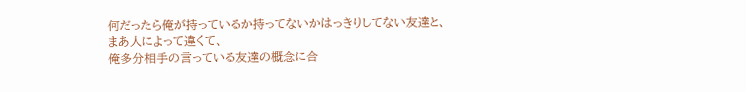何だったら俺が持っているか持ってないかはっきりしてない友達と、
まあ人によって違くて、
俺多分相手の言っている友達の概念に合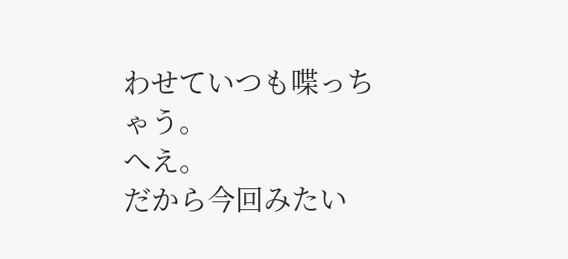わせていつも喋っちゃう。
へえ。
だから今回みたい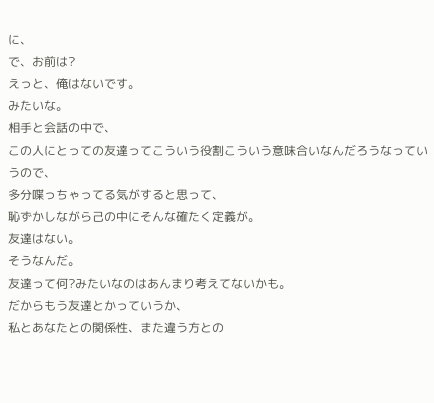に、
で、お前は?
えっと、俺はないです。
みたいな。
相手と会話の中で、
この人にとっての友達ってこういう役割こういう意味合いなんだろうなっていうので、
多分喋っちゃってる気がすると思って、
恥ずかしながら己の中にそんな確たく定義が。
友達はない。
そうなんだ。
友達って何?みたいなのはあんまり考えてないかも。
だからもう友達とかっていうか、
私とあなたとの関係性、また違う方との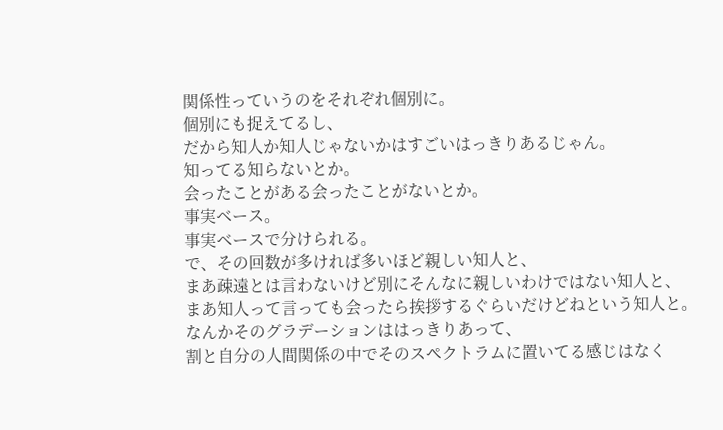関係性っていうのをそれぞれ個別に。
個別にも捉えてるし、
だから知人か知人じゃないかはすごいはっきりあるじゃん。
知ってる知らないとか。
会ったことがある会ったことがないとか。
事実ベース。
事実ベースで分けられる。
で、その回数が多ければ多いほど親しい知人と、
まあ疎遠とは言わないけど別にそんなに親しいわけではない知人と、
まあ知人って言っても会ったら挨拶するぐらいだけどねという知人と。
なんかそのグラデーションははっきりあって、
割と自分の人間関係の中でそのスペクトラムに置いてる感じはなく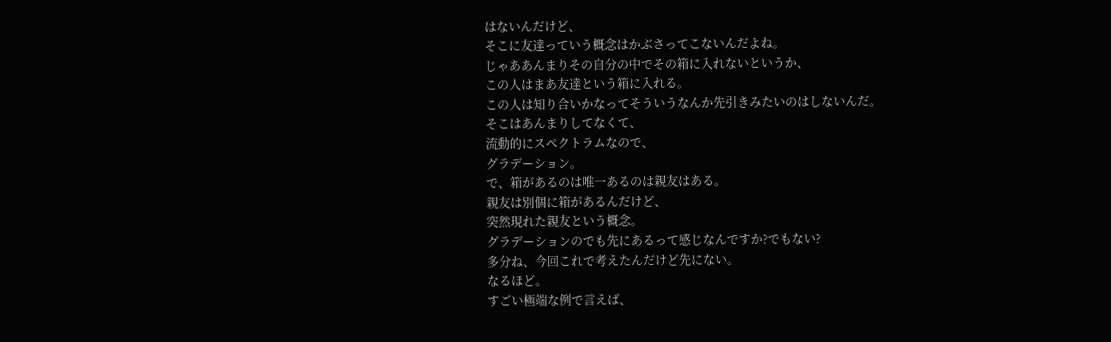はないんだけど、
そこに友達っていう概念はかぶさってこないんだよね。
じゃああんまりその自分の中でその箱に入れないというか、
この人はまあ友達という箱に入れる。
この人は知り合いかなってそういうなんか先引きみたいのはしないんだ。
そこはあんまりしてなくて、
流動的にスペクトラムなので、
グラデーション。
で、箱があるのは唯一あるのは親友はある。
親友は別個に箱があるんだけど、
突然現れた親友という概念。
グラデーションのでも先にあるって感じなんですか?でもない?
多分ね、今回これで考えたんだけど先にない。
なるほど。
すごい極端な例で言えば、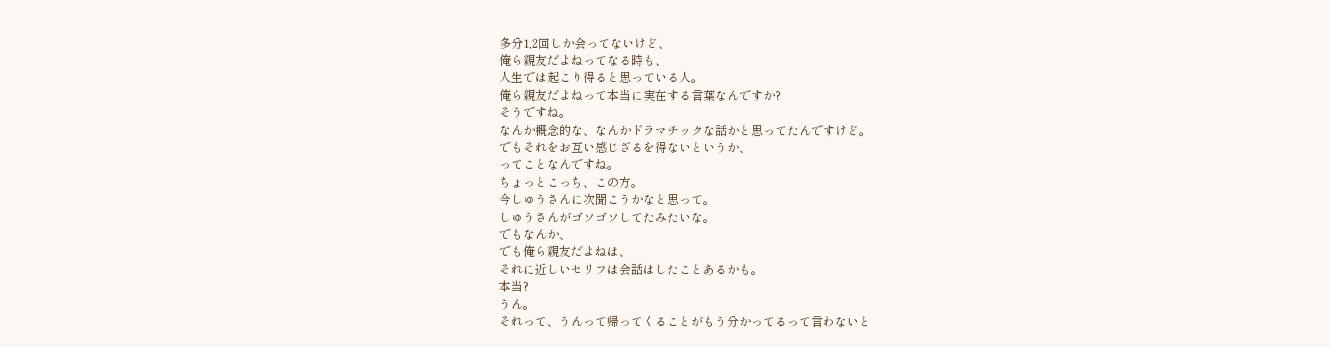多分1,2回しか会ってないけど、
俺ら親友だよねってなる時も、
人生では起こり得ると思っている人。
俺ら親友だよねって本当に実在する言葉なんですか?
そうですね。
なんか概念的な、なんかドラマチックな話かと思ってたんですけど。
でもそれをお互い感じざるを得ないというか、
ってことなんですね。
ちょっとこっち、この方。
今しゅうさんに次聞こうかなと思って。
しゅうさんがゴソゴソしてたみたいな。
でもなんか、
でも俺ら親友だよねは、
それに近しいセリフは会話はしたことあるかも。
本当?
うん。
それって、うんって帰ってくることがもう分かってるって言わないと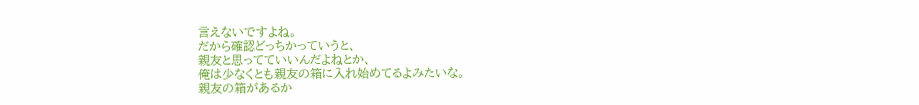言えないですよね。
だから確認どっちかっていうと、
親友と思ってていいんだよねとか、
俺は少なくとも親友の箱に入れ始めてるよみたいな。
親友の箱があるか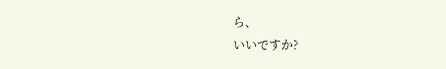ら、
いいですか?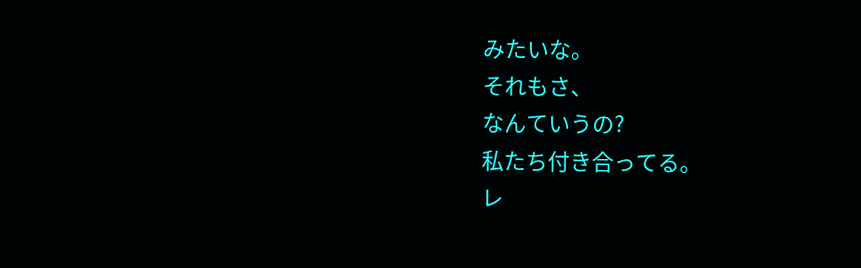みたいな。
それもさ、
なんていうの?
私たち付き合ってる。
レ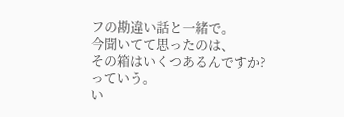フの勘違い話と一緒で。
今聞いてて思ったのは、
その箱はいくつあるんですか?っていう。
い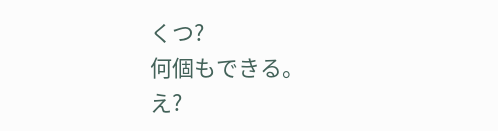くつ?
何個もできる。
え?